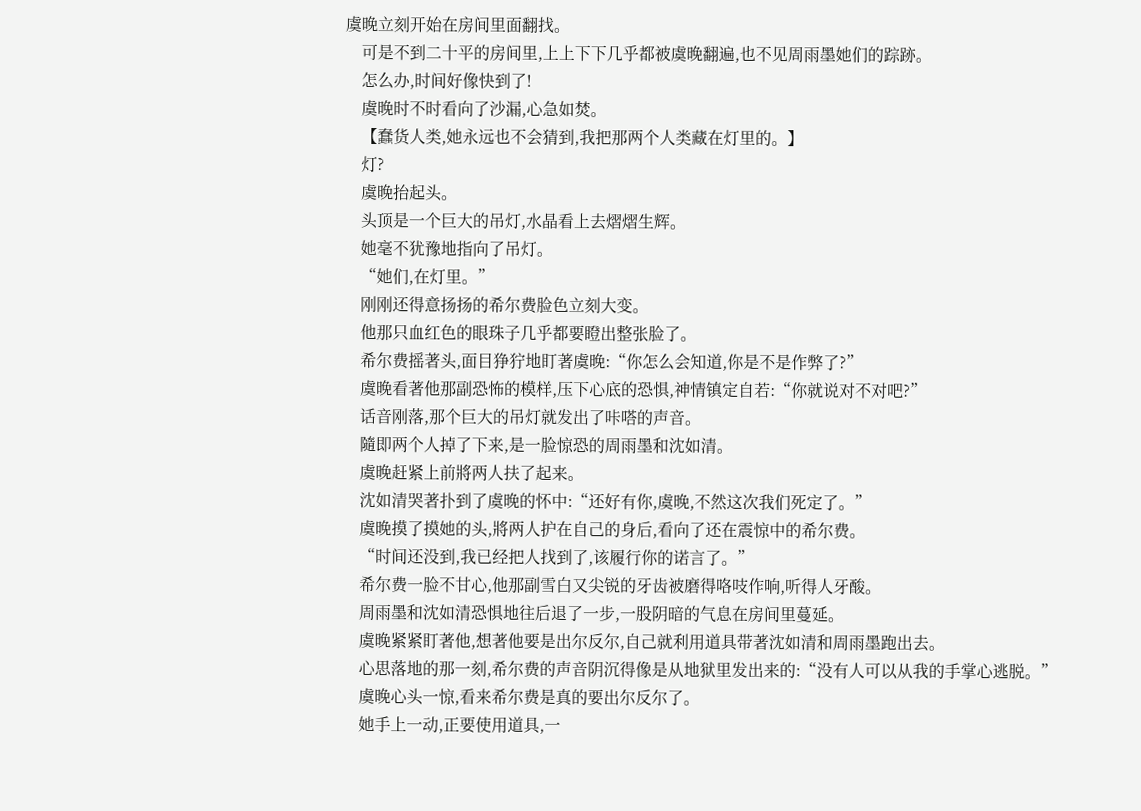虞晚立刻开始在房间里面翻找。
    可是不到二十平的房间里,上上下下几乎都被虞晚翻遍,也不见周雨墨她们的踪跡。
    怎么办,时间好像快到了!
    虞晚时不时看向了沙漏,心急如焚。
    【蠢货人类,她永远也不会猜到,我把那两个人类藏在灯里的。】
    灯?
    虞晚抬起头。
    头顶是一个巨大的吊灯,水晶看上去熠熠生辉。
    她毫不犹豫地指向了吊灯。
    “她们,在灯里。”
    刚刚还得意扬扬的希尔费脸色立刻大变。
    他那只血红色的眼珠子几乎都要瞪出整张脸了。
    希尔费摇著头,面目狰狞地盯著虞晚:“你怎么会知道,你是不是作弊了?”
    虞晚看著他那副恐怖的模样,压下心底的恐惧,神情镇定自若:“你就说对不对吧?”
    话音刚落,那个巨大的吊灯就发出了咔嗒的声音。
    隨即两个人掉了下来,是一脸惊恐的周雨墨和沈如清。
    虞晚赶紧上前將两人扶了起来。
    沈如清哭著扑到了虞晚的怀中:“还好有你,虞晚,不然这次我们死定了。”
    虞晚摸了摸她的头,將两人护在自己的身后,看向了还在震惊中的希尔费。
    “时间还没到,我已经把人找到了,该履行你的诺言了。”
    希尔费一脸不甘心,他那副雪白又尖锐的牙齿被磨得咯吱作响,听得人牙酸。
    周雨墨和沈如清恐惧地往后退了一步,一股阴暗的气息在房间里蔓延。
    虞晚紧紧盯著他,想著他要是出尔反尔,自己就利用道具带著沈如清和周雨墨跑出去。
    心思落地的那一刻,希尔费的声音阴沉得像是从地狱里发出来的:“没有人可以从我的手掌心逃脱。”
    虞晚心头一惊,看来希尔费是真的要出尔反尔了。
    她手上一动,正要使用道具,一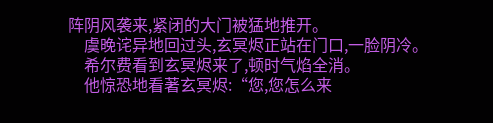阵阴风袭来,紧闭的大门被猛地推开。
    虞晚诧异地回过头,玄冥烬正站在门口,一脸阴冷。
    希尔费看到玄冥烬来了,顿时气焰全消。
    他惊恐地看著玄冥烬:“您,您怎么来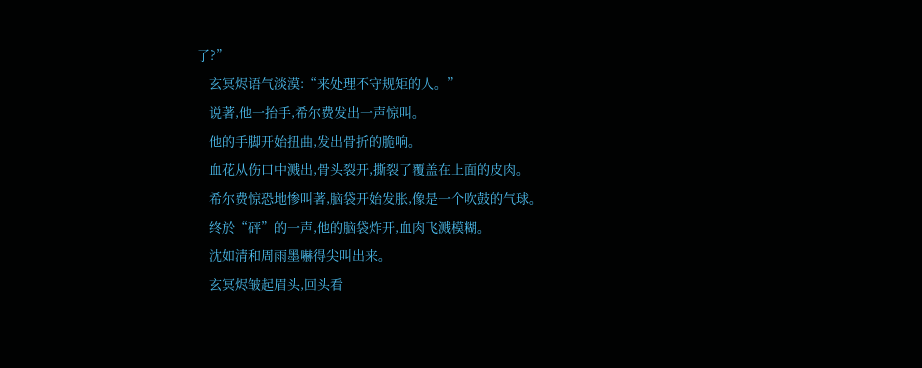了?”
    玄冥烬语气淡漠:“来处理不守规矩的人。”
    说著,他一抬手,希尔费发出一声惊叫。
    他的手脚开始扭曲,发出骨折的脆响。
    血花从伤口中溅出,骨头裂开,撕裂了覆盖在上面的皮肉。
    希尔费惊恐地惨叫著,脑袋开始发胀,像是一个吹鼓的气球。
    终於“砰”的一声,他的脑袋炸开,血肉飞溅模糊。
    沈如清和周雨墨嚇得尖叫出来。
    玄冥烬皱起眉头,回头看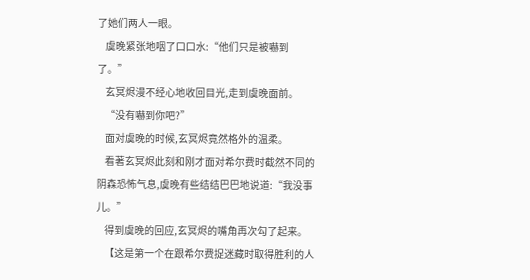了她们两人一眼。
    虞晚紧张地咽了口口水:“他们只是被嚇到了。”
    玄冥烬漫不经心地收回目光,走到虞晚面前。
    “没有嚇到你吧?”
    面对虞晚的时候,玄冥烬竟然格外的温柔。
    看著玄冥烬此刻和刚才面对希尔费时截然不同的阴森恐怖气息,虞晚有些结结巴巴地说道:“我没事儿。”
    得到虞晚的回应,玄冥烬的嘴角再次勾了起来。
    【这是第一个在跟希尔费捉迷藏时取得胜利的人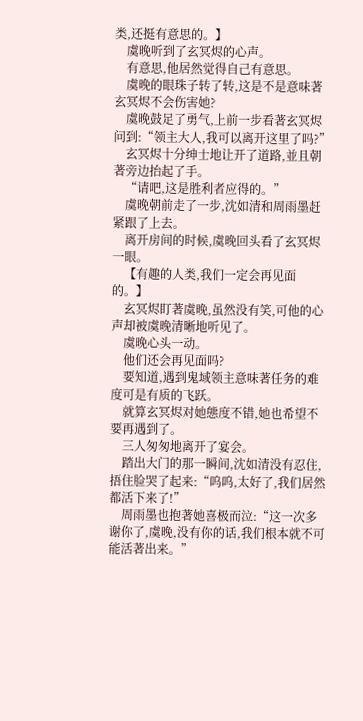类,还挺有意思的。】
    虞晚听到了玄冥烬的心声。
    有意思,他居然觉得自己有意思。
    虞晚的眼珠子转了转,这是不是意味著玄冥烬不会伤害她?
    虞晚鼓足了勇气,上前一步看著玄冥烬问到:“领主大人,我可以离开这里了吗?”
    玄冥烬十分绅士地让开了道路,並且朝著旁边抬起了手。
    “请吧,这是胜利者应得的。”
    虞晚朝前走了一步,沈如清和周雨墨赶紧跟了上去。
    离开房间的时候,虞晚回头看了玄冥烬一眼。
    【有趣的人类,我们一定会再见面的。】
    玄冥烬盯著虞晚,虽然没有笑,可他的心声却被虞晚清晰地听见了。
    虞晚心头一动。
    他们还会再见面吗?
    要知道,遇到鬼域领主意味著任务的难度可是有质的飞跃。
    就算玄冥烬对她態度不错,她也希望不要再遇到了。
    三人匆匆地离开了宴会。
    踏出大门的那一瞬间,沈如清没有忍住,捂住脸哭了起来:“呜呜,太好了,我们居然都活下来了!”
    周雨墨也抱著她喜极而泣:“这一次多谢你了,虞晚,没有你的话,我们根本就不可能活著出来。”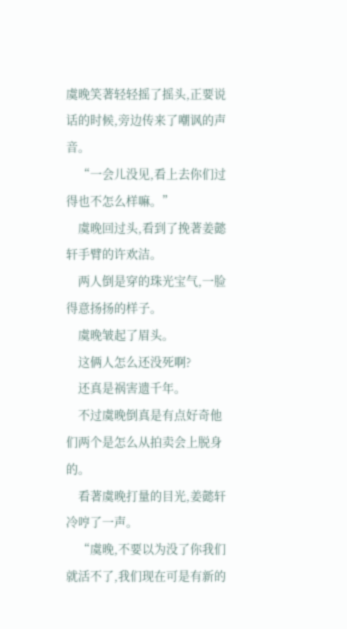虞晚笑著轻轻摇了摇头,正要说话的时候,旁边传来了嘲讽的声音。
    “一会儿没见,看上去你们过得也不怎么样嘛。”
    虞晚回过头,看到了挽著姜懿轩手臂的许欢洁。
    两人倒是穿的珠光宝气,一脸得意扬扬的样子。
    虞晚皱起了眉头。
    这俩人怎么还没死啊?
    还真是祸害遗千年。
    不过虞晚倒真是有点好奇他们两个是怎么从拍卖会上脱身的。
    看著虞晚打量的目光,姜懿轩冷哼了一声。
    “虞晚,不要以为没了你我们就活不了,我们现在可是有新的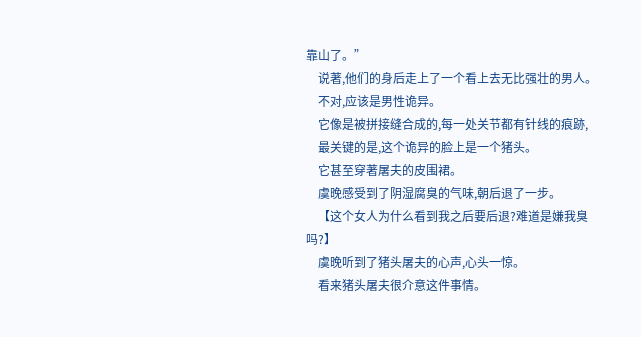靠山了。”
    说著,他们的身后走上了一个看上去无比强壮的男人。
    不对,应该是男性诡异。
    它像是被拼接缝合成的,每一处关节都有针线的痕跡,
    最关键的是,这个诡异的脸上是一个猪头。
    它甚至穿著屠夫的皮围裙。
    虞晚感受到了阴湿腐臭的气味,朝后退了一步。
    【这个女人为什么看到我之后要后退?难道是嫌我臭吗?】
    虞晚听到了猪头屠夫的心声,心头一惊。
    看来猪头屠夫很介意这件事情。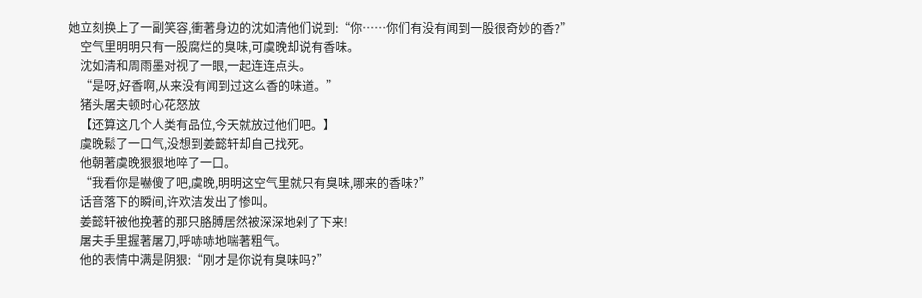她立刻换上了一副笑容,衝著身边的沈如清他们说到:“你……你们有没有闻到一股很奇妙的香?”
    空气里明明只有一股腐烂的臭味,可虞晚却说有香味。
    沈如清和周雨墨对视了一眼,一起连连点头。
    “是呀,好香啊,从来没有闻到过这么香的味道。”
    猪头屠夫顿时心花怒放
    【还算这几个人类有品位,今天就放过他们吧。】
    虞晚鬆了一口气,没想到姜懿轩却自己找死。
    他朝著虞晚狠狠地啐了一口。
    “我看你是嚇傻了吧,虞晚,明明这空气里就只有臭味,哪来的香味?”
    话音落下的瞬间,许欢洁发出了惨叫。
    姜懿轩被他挽著的那只胳膊居然被深深地剁了下来!
    屠夫手里握著屠刀,呼哧哧地喘著粗气。
    他的表情中满是阴狠:“刚才是你说有臭味吗?”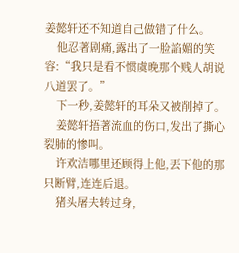姜懿轩还不知道自己做错了什么。
    他忍著剧痛,露出了一脸諂媚的笑容:“我只是看不惯虞晚那个贱人胡说八道罢了。”
    下一秒,姜懿轩的耳朵又被削掉了。
    姜懿轩捂著流血的伤口,发出了撕心裂肺的惨叫。
    许欢洁哪里还顾得上他,丟下他的那只断臂,连连后退。
    猪头屠夫转过身,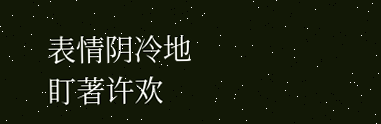表情阴冷地盯著许欢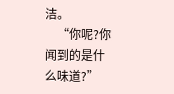洁。
    “你呢?你闻到的是什么味道?”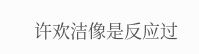许欢洁像是反应过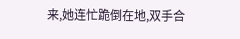来,她连忙跪倒在地,双手合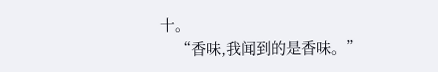十。
    “香味,我闻到的是香味。”